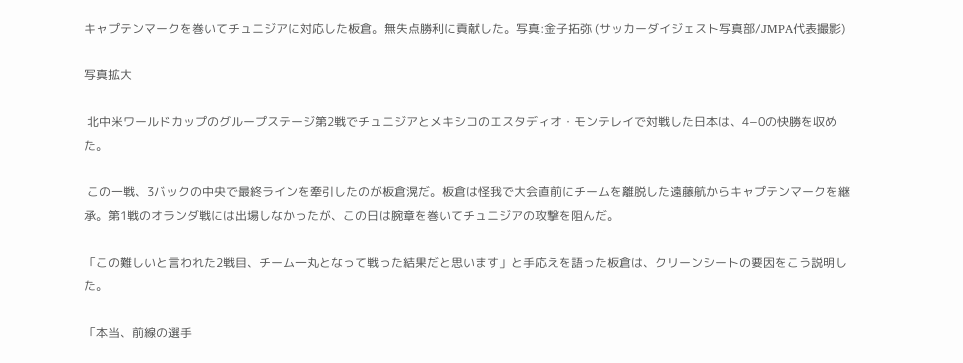キャプテンマークを巻いてチュニジアに対応した板倉。無失点勝利に貢献した。写真:金子拓弥 (サッカーダイジェスト写真部/JMPA代表撮影)

写真拡大

 北中米ワールドカップのグループステージ第2戦でチュニジアとメキシコのエスタディオ・モンテレイで対戦した日本は、4−0の快勝を収めた。

 この一戦、3バックの中央で最終ラインを牽引したのが板倉滉だ。板倉は怪我で大会直前にチームを離脱した遠藤航からキャプテンマークを継承。第1戦のオランダ戦には出場しなかったが、この日は腕章を巻いてチュニジアの攻撃を阻んだ。

「この難しいと言われた2戦目、チーム一丸となって戦った結果だと思います」と手応えを語った板倉は、クリーンシートの要因をこう説明した。

「本当、前線の選手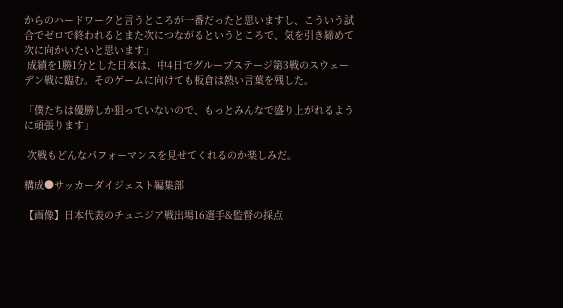からのハードワークと言うところが一番だったと思いますし、こういう試合でゼロで終われるとまた次につながるというところで、気を引き締めて次に向かいたいと思います」
 成績を1勝1分とした日本は、中4日でグループステージ第3戦のスウェーデン戦に臨む。そのゲームに向けても板倉は熱い言葉を残した。

「僕たちは優勝しか狙っていないので、もっとみんなで盛り上がれるように頑張ります」

 次戦もどんなパフォーマンスを見せてくれるのか楽しみだ。

構成●サッカーダイジェスト編集部

【画像】日本代表のチュニジア戦出場16選手&監督の採点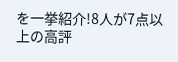を一挙紹介!8人が7点以上の高評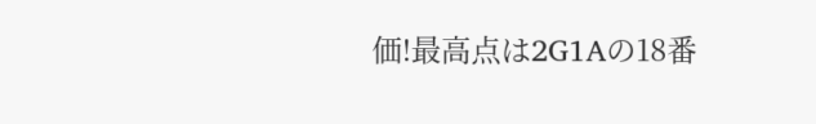価!最高点は2G1Aの18番